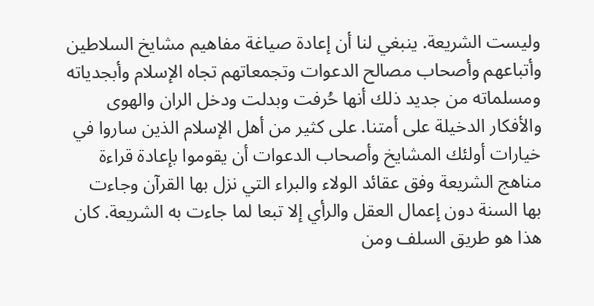وليست الشريعة. ينبغي لنا أن إعادة صياغة مفاهيم مشايخ السلاطين وأتباعهم وأصحاب مصالح الدعوات وتجمعاتهم تجاه الإسلام وأبجدياته ومسلماته من جديد ذلك أنها حُرفت وبدلت ودخل الران والهوى والأفكار الدخيلة على أمتنا. على كثير من أهل الإسلام الذين ساروا في خيارات أولئك المشايخ وأصحاب الدعوات أن يقوموا بإعادة قراءة مناهج الشريعة وفق عقائد الولاء والبراء التي نزل بها القرآن وجاءت بها السنة دون إعمال العقل والرأي إلا تبعا لما جاءت به الشريعة. كان هذا هو طريق السلف ومن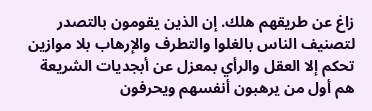زاغ عن طريقهم هلك. إن الذين يقومون بالتصدر لتصنيف الناس بالغلوا والتطرف والإرهاب بلا موازين تحكم إلا العقل والرأي بمعزل عن أبجديات الشريعة هم أول من يرهبون أنفسهم ويحرفون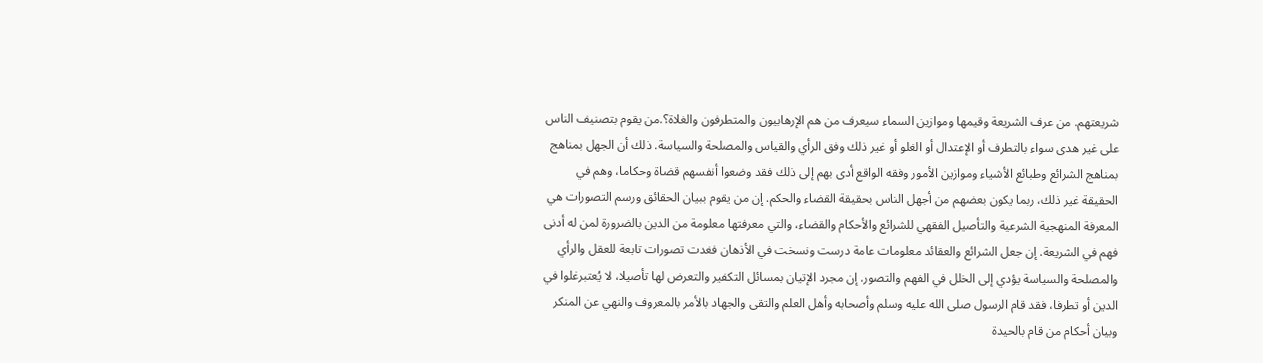شريعتهم. من عرف الشريعة وقيمها وموازين السماء سيعرف من هم الإرهابيون والمتطرفون والغلاة؟.من يقوم بتصنيف الناس على غير هدى سواء بالتطرف أو الإعتدال أو الغلو أو غير ذلك وفق الرأي والقياس والمصلحة والسياسة. ذلك أن الجهل بمناهج بمناهج الشرائع وطبائع الأشياء وموازين الأمور وفقه الواقع أدى بهم إلى ذلك فقد وضعوا أنفسهم قضاة وحكاما، وهم في الحقيقة غير ذلك، ربما يكون بعضهم من أجهل الناس بحقيقة القضاء والحكم. إن من يقوم ببيان الحقائق ورسم التصورات هي المعرفة المنهجية الشرعية والتأصيل الفقهي للشرائع والأحكام والقضاء، والتي معرفتها معلومة من الدين بالضرورة لمن له أدنى فهم في الشريعة. إن جعل الشرائع والعقائد معلومات عامة درست ونسخت في الأذهان فغدت تصورات تابعة للعقل والرأي والمصلحة والسياسة يؤدي إلى الخلل في الفهم والتصور. إن مجرد الإتيان بمسائل التكفير والتعرض لها تأصيلا، لا يُعتبرغلوا في الدين أو تطرفا، فقد قام الرسول صلى الله عليه وسلم وأصحابه وأهل العلم والتقى والجهاد بالأمر بالمعروف والنهي عن المنكر وبيان أحكام من قام بالحيدة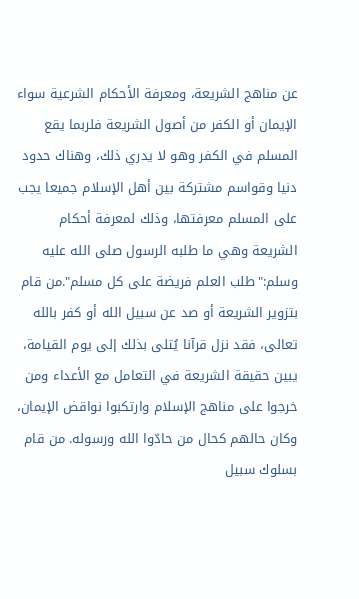عن مناهج الشريعة، ومعرفة الأحكام الشرعية سواء الإيمان أو الكفر من أصول الشريعة فلربما يقع المسلم في الكفر وهو لا يدري ذلك، وهناك حدود دنيا وقواسم مشتركة بين أهل الإسلام جميعا يجب على المسلم معرفتها، وذلك لمعرفة أحكام الشريعة وهي ما طلبه الرسول صلى الله عليه وسلم:"طلب العلم فريضة على كل مسلم".من قام بتزوير الشريعة أو صد عن سبيل الله أو كفر بالله تعالى، فقد نزل قرآنا يُتلى بذلك إلى يوم القيامة، يبين حقيقة الشريعة في التعامل مع الأعداء ومن خرجوا على مناهج الإسلام وارتكبوا نواقض الإيمان، وكان حالهم كحال من حادّوا الله ورسوله. من قام بسلوك سبيل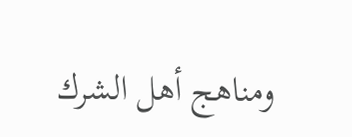ومناهج أهل الشرك